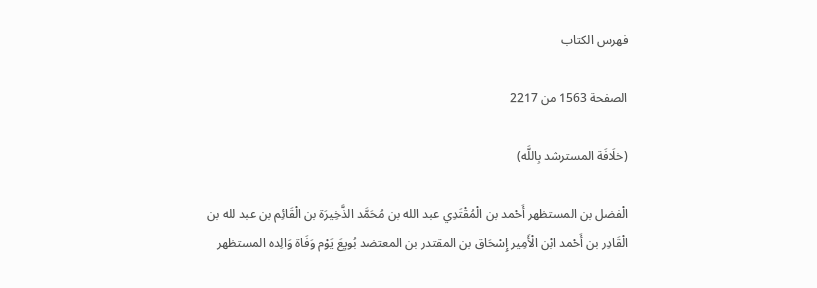فهرس الكتاب

الصفحة 1563 من 2217

(خلَافَة المسترشد بِاللَّه)

الْفضل بن المستظهر أَحْمد بن الْمُقْتَدِي عبد الله بن مُحَمَّد الذَّخِيرَة بن الْقَائِم بن عبد لله بن الْقَادِر بن أَحْمد ابْن الْأَمِير إِسْحَاق بن المقتدر بن المعتضد بُويِعَ يَوْم وَفَاة وَالِده المستظهر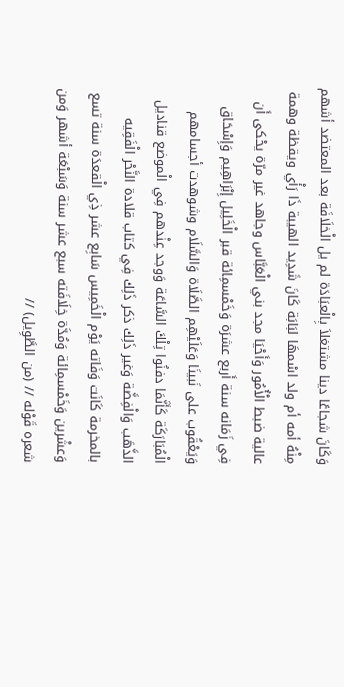وَكَانَ شجاعًا دينا مشتغلاَ بِالْعبَادَة لم يل الْخلَافَة بعد المعتضد أشهم مِنْهُ أمه أم ولد اسْمهَا لبَابَة كَانَ شَدِيد الهيبة ذَا رَأْي ويقظة وهمة عالية ضبط الْأُمُور وَأَحْيَا مجد بني الْعَبَّاس وجاهد غير مرّة يحْكى أَن فِي زَمَانه سنة أَربع عشرَة وَخَمْسمِائة قبر الْخَلِيل إِبْرَاهِيم وَإِسْحَاق وَيَعْقُوب على نَبينَا وَعَلَيْهِم الصَّلَاة وَالسَّلَام وشوهدت أجسامهم الْمُبَارَكَة كَأَنَّمَا دفنُوا تِلْكَ السَّاعَة وَوجد عِنْدهم فِي الْموضع قناديل الذَّهَب وَالْفِضَّة وَغير ذَلِك ذكر ذَلِك فِي كتاب قلادة النَّحْر الْفَقِيه بالمخرمة كَانَت وَفَاته يَوْم الْخَمِيس سَابِع عشر ذِي الْقعدَة سنة تسع وَعشْرين وَخَمْسمِائة وَمُدَّة خِلَافَته سبع عشر سنة وَسَبْعَة أشهر وَمن شعره قَوْله // (من الطَّوِيل) //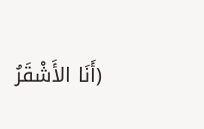(أَنَا الأَشْقَرُ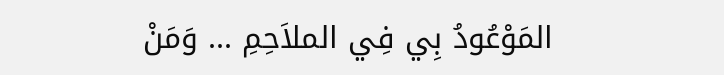المَوْعُودُ بِي فِي الملاَحِمِ ... وَمَنْ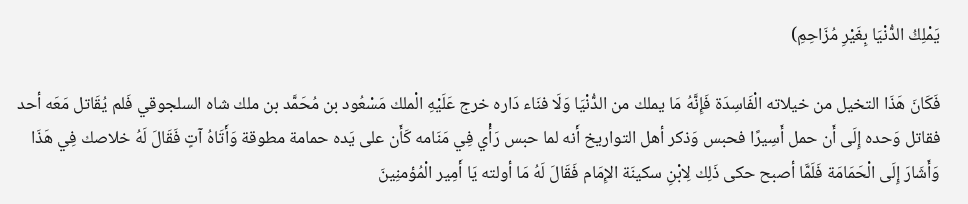يَمْلِكُ الدُّنْيَا بِغَيْرِ مُزَاحِمِ)

فَكَانَ هَذَا التخيل من خيلاته الْفَاسِدَة فَإِنَّهُ مَا يملك من الدُّنْيَا وَلَا فنَاء دَاره خرج عَلَيْهِ الْملك مَسْعُود بن مُحَمَّد بن ملك شاه السلجوقي فَلم يُقَاتل مَعَه أحد فقاتل وَحده إِلَى أَن حمل أَسِيرًا فحبس وَذكر أهل التواريخ أَنه لما حبس رَأْي فِي مَنَامه كَأَن على يَده حمامة مطوقة وَأَتَاهُ آتٍ فَقَالَ لَهُ خلاصك فِي هَذَا وَأَشَارَ إِلَى الْحَمَامَة فَلَمَّا أصبح حكى ذَلِك لِابْنِ سكينَة الإِمَام فَقَالَ لَهُ مَا أولته يَا أَمِير الْمُؤمنِينَ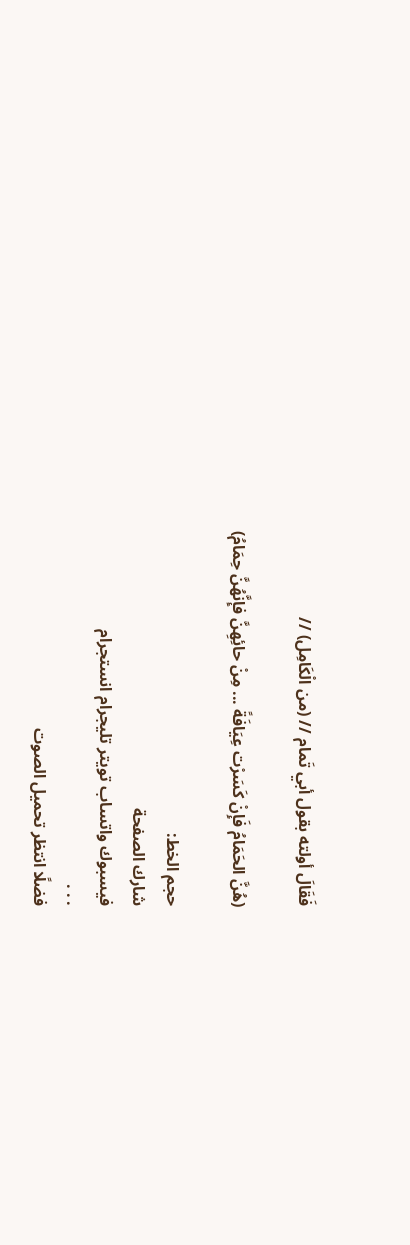فَقَالَ أولته بقول أبي تَمام // (من الْكَامِل) //

(هُنَّ الحَمَامُ فَإِنْ كَسَرْت عِيَافَةً ... مِنْ حائِهِنَّ فإِنَّهُنَّ حِمَامُ)

حجم الخط:
شارك الصفحة
فيسبوك واتساب تويتر تليجرام انستجرام
. . .
فضلًا انتظر تحميل الصوت